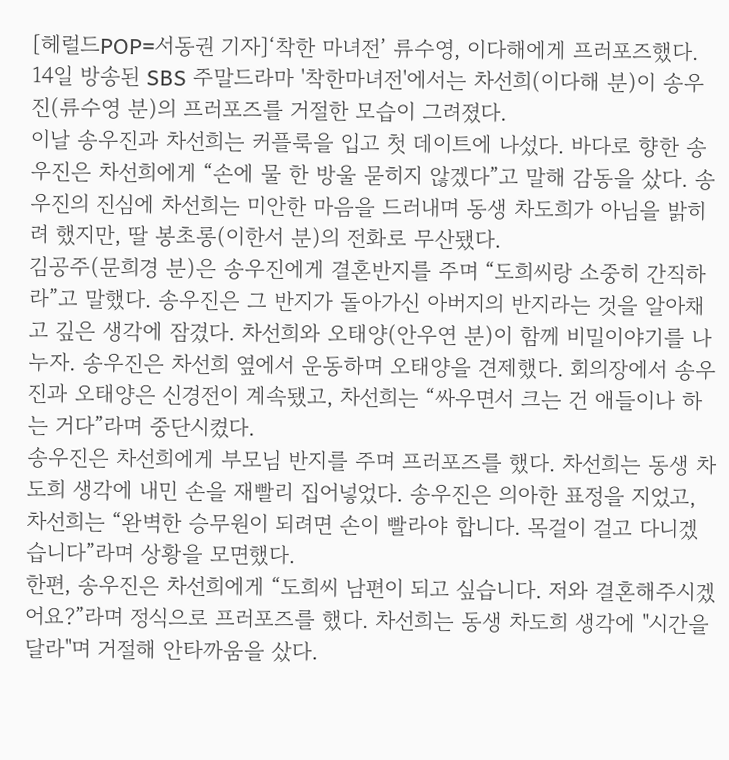[헤럴드POP=서동권 기자]‘착한 마녀전’ 류수영, 이다해에게 프러포즈했다.
14일 방송된 SBS 주말드라마 '착한마녀전'에서는 차선희(이다해 분)이 송우진(류수영 분)의 프러포즈를 거절한 모습이 그려졌다.
이날 송우진과 차선희는 커플룩을 입고 첫 데이트에 나섰다. 바다로 향한 송우진은 차선희에게 “손에 물 한 방울 묻히지 않겠다”고 말해 감동을 샀다. 송우진의 진심에 차선희는 미안한 마음을 드러내며 동생 차도희가 아님을 밝히려 했지만, 딸 봉초롱(이한서 분)의 전화로 무산됐다.
김공주(문희경 분)은 송우진에게 결혼반지를 주며 “도희씨랑 소중히 간직하라”고 말했다. 송우진은 그 반지가 돌아가신 아버지의 반지라는 것을 알아채고 깊은 생각에 잠겼다. 차선희와 오태양(안우연 분)이 함께 비밀이야기를 나누자. 송우진은 차선희 옆에서 운동하며 오태양을 견제했다. 회의장에서 송우진과 오태양은 신경전이 계속됐고, 차선희는 “싸우면서 크는 건 애들이나 하는 거다”라며 중단시켰다.
송우진은 차선희에게 부모님 반지를 주며 프러포즈를 했다. 차선희는 동생 차도희 생각에 내민 손을 재빨리 집어넣었다. 송우진은 의아한 표정을 지었고, 차선희는 “완벽한 승무원이 되려면 손이 빨라야 합니다. 목걸이 걸고 다니겠습니다”라며 상황을 모면했다.
한편, 송우진은 차선희에게 “도희씨 남편이 되고 싶습니다. 저와 결혼해주시겠어요?”라며 정식으로 프러포즈를 했다. 차선희는 동생 차도희 생각에 "시간을 달라"며 거절해 안타까움을 샀다.